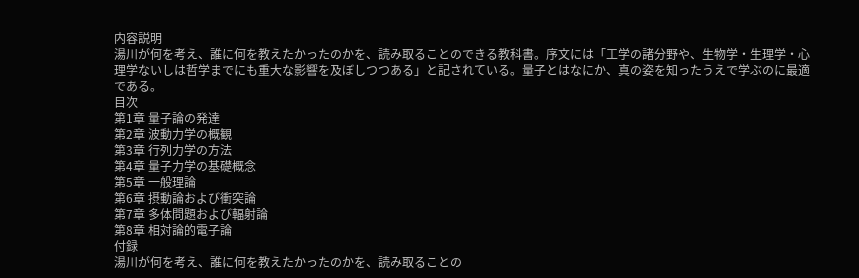内容説明
湯川が何を考え、誰に何を教えたかったのかを、読み取ることのできる教科書。序文には「工学の諸分野や、生物学・生理学・心理学ないしは哲学までにも重大な影響を及ぼしつつある」と記されている。量子とはなにか、真の姿を知ったうえで学ぶのに最適である。
目次
第1章 量子論の発達
第2章 波動力学の概観
第3章 行列力学の方法
第4章 量子力学の基礎概念
第5章 一般理論
第6章 摂動論および衝突論
第7章 多体問題および輻射論
第8章 相対論的電子論
付録
湯川が何を考え、誰に何を教えたかったのかを、読み取ることの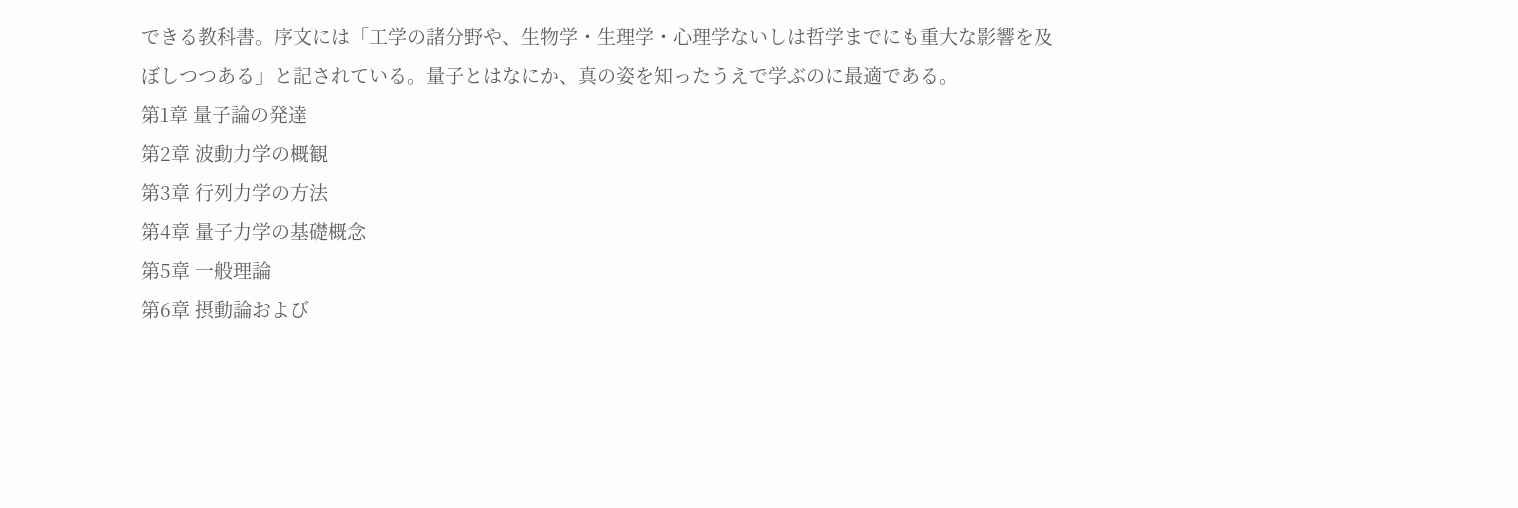できる教科書。序文には「工学の諸分野や、生物学・生理学・心理学ないしは哲学までにも重大な影響を及ぼしつつある」と記されている。量子とはなにか、真の姿を知ったうえで学ぶのに最適である。
第1章 量子論の発達
第2章 波動力学の概観
第3章 行列力学の方法
第4章 量子力学の基礎概念
第5章 一般理論
第6章 摂動論および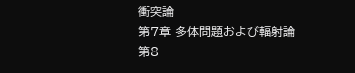衝突論
第7章 多体問題および輻射論
第8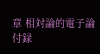章 相対論的電子論
付録